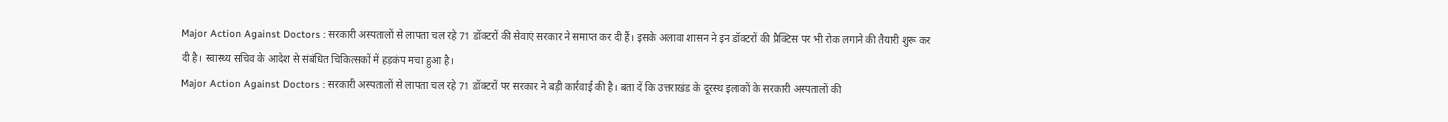Major Action Against Doctors : सरकारी अस्पतालों से लापता चल रहे 71 डॉक्टरों की सेवाएं सरकार ने समाप्त कर दी हैं। इसके अलावा शासन ने इन डॉक्टरों की प्रैक्टिस पर भी रोक लगाने की तैयारी शुरू कर दी है। स्वास्थ्य सचिव के आदेश से संबंधित चिकित्सकों में हड़कंप मचा हुआ है।
Major Action Against Doctors : सरकारी अस्पतालों से लापता चल रहे 71 डॉक्टरों पर सरकार ने बड़ी कार्रवाई की है। बता दें कि उत्तराखंड के दूरस्थ इलाकों के सरकारी अस्पतालों की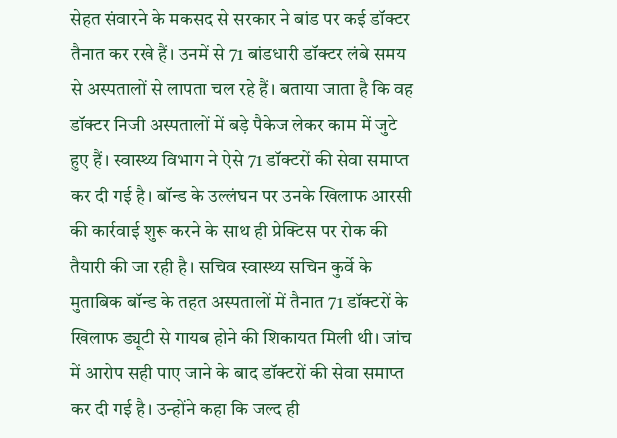सेहत संवारने के मकसद से सरकार ने बांड पर कई डॉक्टर तैनात कर रखे हैं। उनमें से 71 बांडधारी डॉक्टर लंबे समय से अस्पतालों से लापता चल रहे हैं। बताया जाता है कि वह डॉक्टर निजी अस्पतालों में बड़े पैकेज लेकर काम में जुटे हुए हैं। स्वास्थ्य विभाग ने ऐसे 71 डॉक्टरों की सेवा समाप्त कर दी गई है। बॉन्ड के उल्लंघन पर उनके खिलाफ आरसी की कार्रवाई शुरू करने के साथ ही प्रेक्टिस पर रोक की तैयारी की जा रही है। सचिव स्वास्थ्य सचिन कुर्वे के मुताबिक बॉन्ड के तहत अस्पतालों में तैनात 71 डॉक्टरों के खिलाफ ड्यूटी से गायब होने की शिकायत मिली थी। जांच में आरोप सही पाए जाने के बाद डॉक्टरों की सेवा समाप्त कर दी गई है। उन्होंने कहा कि जल्द ही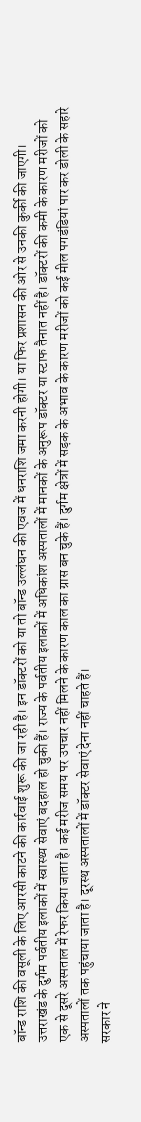बॉन्ड राशि की वसूली के लिए आरसी काटने की कार्रवाई शुरू की जा रही है। इन डॉक्टरों को या तो बॉन्ड उल्लंघन की एवज में धनराशि जमा करनी होगी। या फिर प्रशासन की ओर से उनकी कुर्की की जाएगी।
उत्तराखंड के दुर्गम पर्वतीय इलाकों में स्वास्थ्य सेवाएं बदहाल हो चुकी हैं। राज्य के पर्वतीय इलाकों में अधिकांश अस्पतालों में मानकों के अनुरूप डॉक्टर या स्टाफ तैनात नहीं है। डॉक्टरों की कमी के कारण मरीजों को एक से दूसरे अस्पताल में रेफर किया जाता है। कई मरीज समय पर उपचार नहीं मिलने के कारण काल का ग्रास बन चुके हैं। दुर्गम क्षेत्रों में सड़क के अभाव के कारण मरीजों को कई मील पगडंडियां पार कर डोली के सहारे अस्पतालों तक पहुंचाया जाता है। दूरस्थ अस्पतालों में डॉक्टर सेवाएं देना नहीं चाहते हैं।
सरकार ने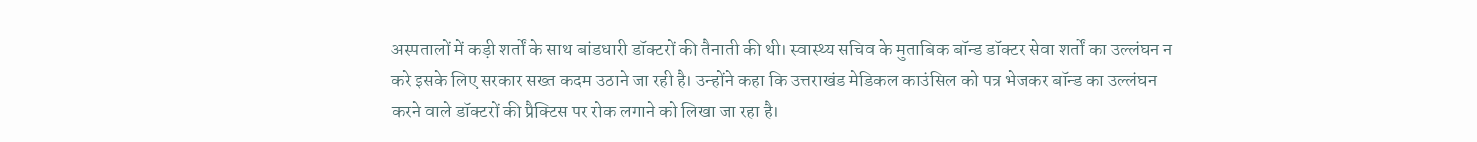अस्पतालों में कड़ी शर्तों के साथ बांडधारी डॉक्टरों की तैनाती की थी। स्वास्थ्य सचिव के मुताबिक बॉन्ड डॉक्टर सेवा शर्तों का उल्लंघन न करे इसके लिए सरकार सख्त कदम उठाने जा रही है। उन्होंने कहा कि उत्तराखंड मेडिकल काउंसिल को पत्र भेजकर बॉन्ड का उल्लंघन करने वाले डॉक्टरों की प्रैक्टिस पर रोक लगाने को लिखा जा रहा है।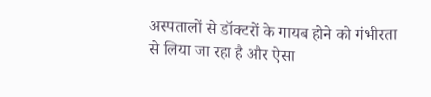अस्पतालों से डॉक्टरों के गायब होने को गंभीरता से लिया जा रहा है और ऐसा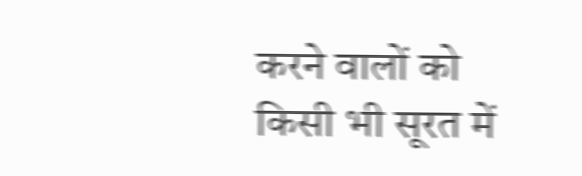करने वालों को किसी भी सूरत में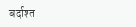बर्दाश्त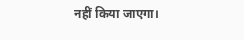नहीं किया जाएगा।